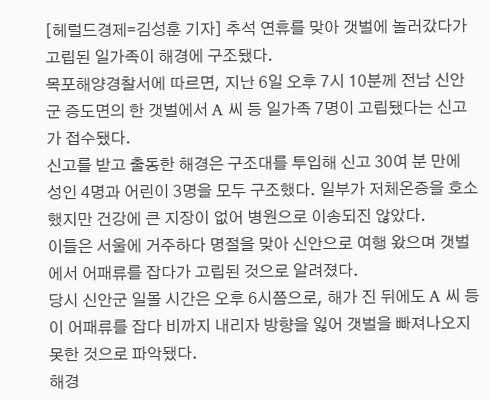[헤럴드경제=김성훈 기자] 추석 연휴를 맞아 갯벌에 놀러갔다가 고립된 일가족이 해경에 구조됐다.
목포해양경찰서에 따르면, 지난 6일 오후 7시 10분께 전남 신안군 증도면의 한 갯벌에서 A 씨 등 일가족 7명이 고립됐다는 신고가 접수됐다.
신고를 받고 출동한 해경은 구조대를 투입해 신고 30여 분 만에 성인 4명과 어린이 3명을 모두 구조했다. 일부가 저체온증을 호소했지만 건강에 큰 지장이 없어 병원으로 이송되진 않았다.
이들은 서울에 거주하다 명절을 맞아 신안으로 여행 왔으며 갯벌에서 어패류를 잡다가 고립된 것으로 알려졌다.
당시 신안군 일몰 시간은 오후 6시쯤으로, 해가 진 뒤에도 A 씨 등이 어패류를 잡다 비까지 내리자 방향을 잃어 갯벌을 빠져나오지 못한 것으로 파악됐다.
해경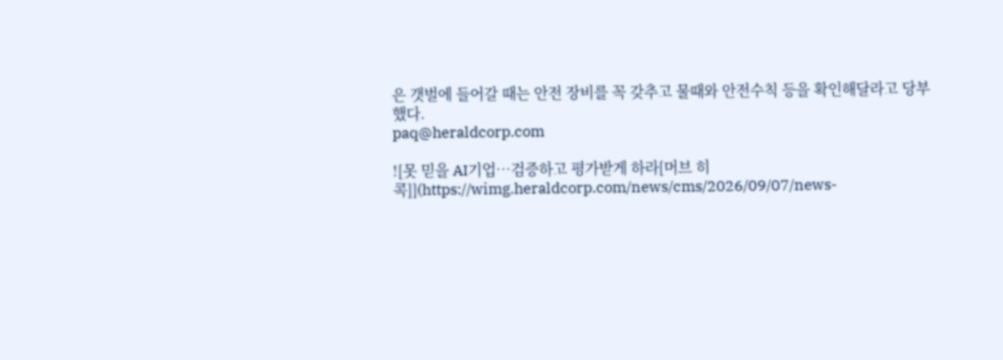은 갯벌에 들어갈 때는 안전 장비를 꼭 갖추고 물때와 안전수칙 등을 확인해달라고 당부했다.
paq@heraldcorp.com

![못 믿을 AI기업…검증하고 평가받게 하라[머브 히콕]](https://wimg.heraldcorp.com/news/cms/2026/09/07/news-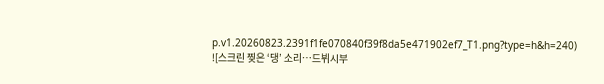p.v1.20260823.2391f1fe070840f39f8da5e471902ef7_T1.png?type=h&h=240)
![스크린 찢은 ‘댕’ 소리…드뷔시부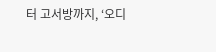터 고서방까지, ‘오디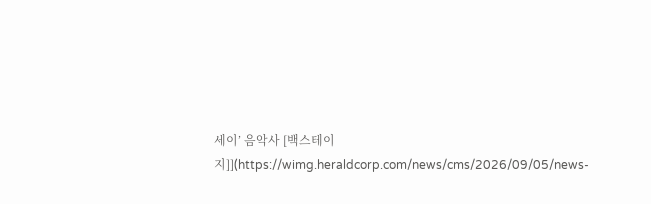세이’ 음악사 [백스테이지]](https://wimg.heraldcorp.com/news/cms/2026/09/05/news-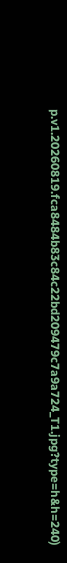p.v1.20260819.fca8484b83c84c22bd209479c7a9a724_T1.jpg?type=h&h=240)